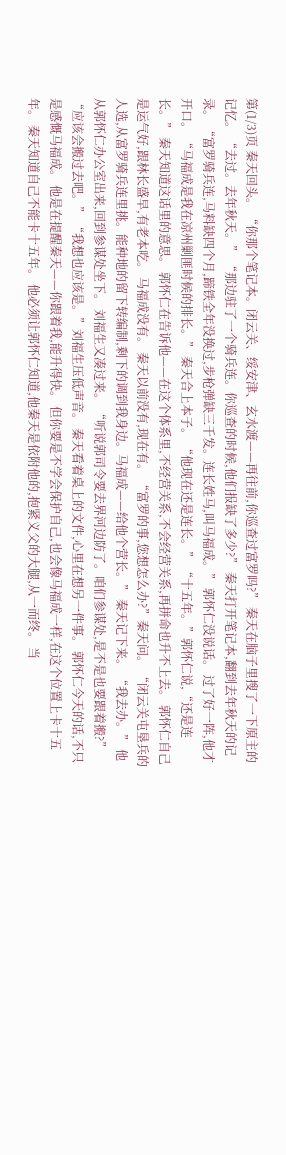第(1/3)页 秦天回头。 “你那个笔记本。闭云关、绥安津、玄水渡——再往前,你巡查过富罗吗?” 秦天在脑子里搜了一下原主的记忆。 “去过。去年秋天。” “那边驻了一个骑兵连。你巡查的时候,他们报缺了多少?” 秦天打开笔记本,翻到去年秋天的记录。 “富罗骑兵连,马料缺四个月,蹄铁全年没换过,步枪弹缺三千发。连长姓马,叫马福成。” 郭怀仁没说话。 过了好一阵,他才开口。 “马福成是我在凉州剿匪时候的排长。” 秦天合上本子。 “他现在还是连长。” “十五年。”郭怀仁说,“还是连长。” 秦天知道这话里的意思。 郭怀仁在告诉他——在这个体系里,不经营关系,不会经营关系,再拼命也升不上去。 郭怀仁自己是运气好,跟林长盛早,有老本吃。 马福成没有。 秦天以前没有,现在有。 “富罗的事,您想怎么办?”秦天问。 “闭云关屯垦兵的人选,从富罗骑兵连里挑。能种地的留下转编制,剩下的调到我身边。马福成——给他个营长。” 秦天记下来。 “我去办。” 他从郭怀仁办公室出来,回到参谋处坐下。 刘福生又凑过来。 “听说郭司令要去界河边防了。咱们参谋处,是不是也要跟着搬?” “应该会搬过去吧。” “我想也应该是。”刘福生压低声音。 秦天看着桌上的文件,心里在想另一件事。 郭怀仁今天的话,不只是感慨马福成。 他是在提醒秦天——你跟着我,能升得快。 但你要是不学会保护自己,也会像马福成一样,在这个位置上卡十五年。 秦天知道自己不能卡十五年。 他必须让郭怀仁知道,他秦天是依附他的,抱紧义父的大腿,从一而终。 当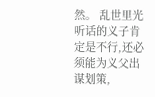然。 乱世里光听话的义子肯定是不行,还必须能为义父出谋划策,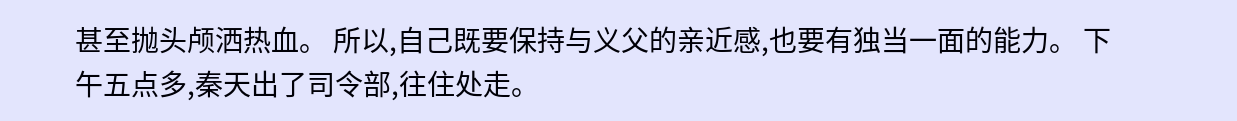甚至抛头颅洒热血。 所以,自己既要保持与义父的亲近感,也要有独当一面的能力。 下午五点多,秦天出了司令部,往住处走。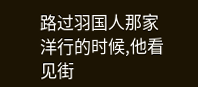路过羽国人那家洋行的时候,他看见街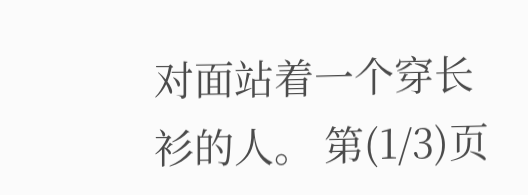对面站着一个穿长衫的人。 第(1/3)页